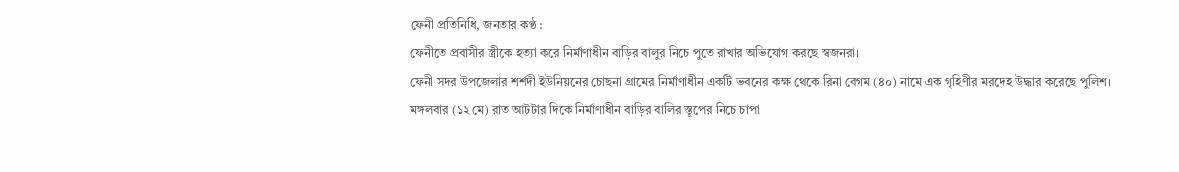ফেনী প্রতিনিধি, জনতার কণ্ঠ :
ফেনীতে প্রবাসীর স্ত্রীকে হত্যা করে নির্মাণাধীন বাড়ির বালুর নিচে পুতে রাখার অভিযোগ করছে স্বজনরা।
ফেনী সদর উপজেলার শর্শদী ইউনিয়নের চোছনা গ্রামের নির্মাণাধীন একটি ভবনের কক্ষ থেকে রিনা বেগম (৪০) নামে এক গৃহিণীর মরদেহ উদ্ধার করেছে পুলিশ।
মঙ্গলবার (১২ মে) রাত আটটার দিকে নির্মাণাধীন বাড়ির বালির স্তূপের নিচে চাপা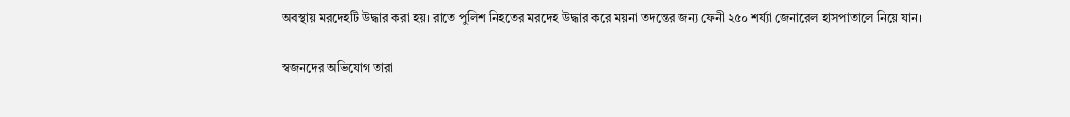অবস্থায় মরদেহটি উদ্ধার করা হয়। রাতে পুলিশ নিহতের মরদেহ উদ্ধার করে ময়না তদন্তের জন্য ফেনী ২৫০ শর্য্যা জেনারেল হাসপাতালে নিয়ে যান।

স্বজনদের অভিযোগ তারা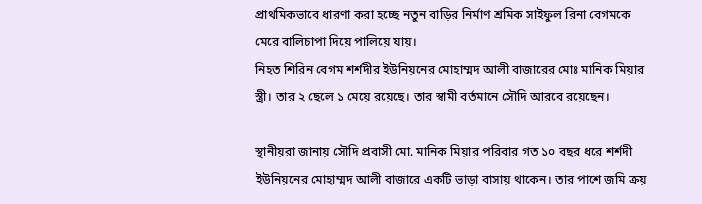প্রাথমিকভাবে ধারণা করা হচ্ছে নতুন বাড়ির নির্মাণ শ্রমিক সাইফুল রিনা বেগমকে মেরে বালিচাপা দিয়ে পালিয়ে যায়।
নিহত শিরিন বেগম শর্শদীর ইউনিয়নের মোহাম্মদ আলী বাজারের মোঃ মানিক মিয়ার স্ত্রী। তার ২ ছেলে ১ মেয়ে রয়েছে। তার স্বামী বর্তমানে সৌদি আরবে রয়েছেন।

স্থানীয়রা জানায় সৌদি প্রবাসী মো. মানিক মিয়ার পরিবার গত ১০ বছর ধরে শর্শদী ইউনিয়নের মোহাম্মদ আলী বাজারে একটি ভাড়া বাসায় থাকেন। তার পাশে জমি ক্রয়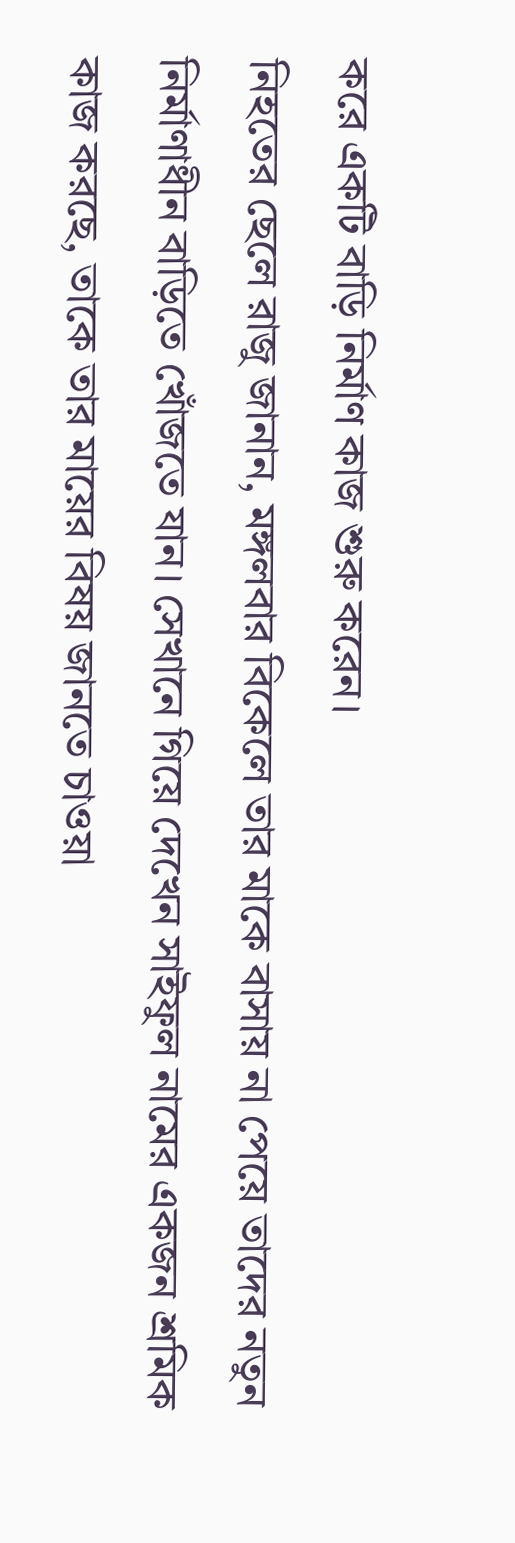করে একটি বাড়ি নির্মাণ কাজ শুরু করেন।
নিহতের ছেলে রাজু জানান, মঙ্গলবার বিকেলে তার মাকে বাসায় না পেয়ে তাদের নতুন নির্মাণাধীন বাড়িতে খোঁজতে যান। সেখানে গিয়ে দেখেন সাইফুল নামের একজন শ্রমিক কাজ করছে, তাকে তার মায়ের বিষয় জানতে চাওয়া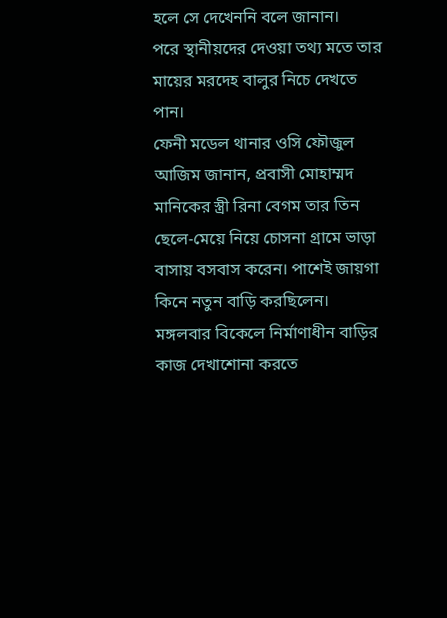হলে সে দেখেননি বলে জানান।
পরে স্থানীয়দের দেওয়া তথ্য মতে তার মায়ের মরদেহ বালুর নিচে দেখতে পান।
ফেনী মডেল থানার ওসি ফৌজুল আজিম জানান, প্রবাসী মোহাম্মদ মানিকের স্ত্রী রিনা বেগম তার তিন ছেলে-মেয়ে নিয়ে চোসনা গ্রামে ভাড়া বাসায় বসবাস করেন। পাশেই জায়গা কিনে নতুন বাড়ি করছিলেন। মঙ্গলবার বিকেলে নির্মাণাধীন বাড়ির কাজ দেখাশোনা করতে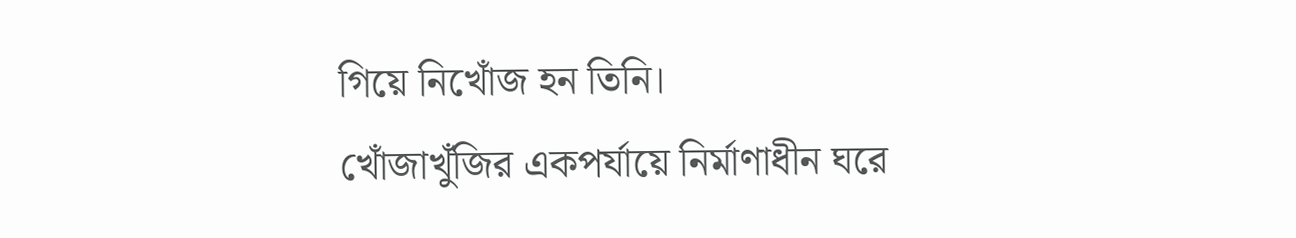গিয়ে নিখোঁজ হন তিনি।
খোঁজাখুঁজির একপর্যায়ে নির্মাণাধীন ঘরে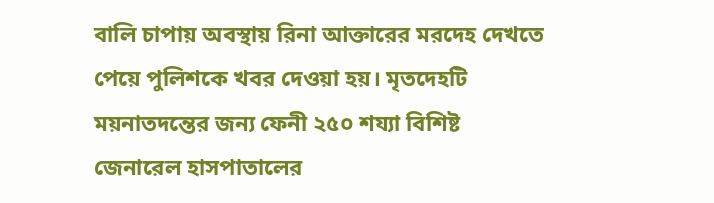বালি চাপায় অবস্থায় রিনা আক্তারের মরদেহ দেখতে পেয়ে পুলিশকে খবর দেওয়া হয়। মৃতদেহটি ময়নাতদন্তের জন্য ফেনী ২৫০ শয্যা বিশিষ্ট জেনারেল হাসপাতালের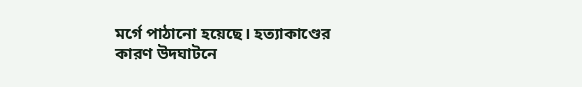মর্গে পাঠানো হয়েছে। হত্যাকাণ্ডের কারণ উদঘাটনে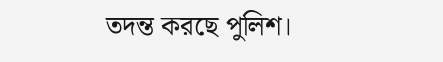তদন্ত করছে পুলিশ।